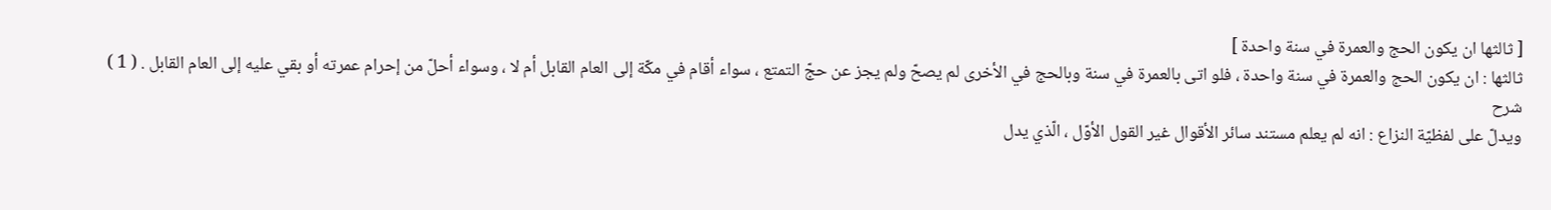[ ثالثها ان يكون الحج والعمرة في سنة واحدة ]
ثالثها : ان يكون الحج والعمرة في سنة واحدة ، فلو اتى بالعمرة في سنة وبالحج في الأخرى لم يصحّ ولم يجز عن حجّ التمتع ، سواء أقام في مكّة إلى العام القابل أم لا ، وسواء أحلّ من إحرام عمرته أو بقي عليه إلى العام القابل . ( 1 )
شرح
ويدلّ على لفظيّة النزاع : انه لم يعلم مستند سائر الأقوال غير القول الأوّل ، الّذي يدل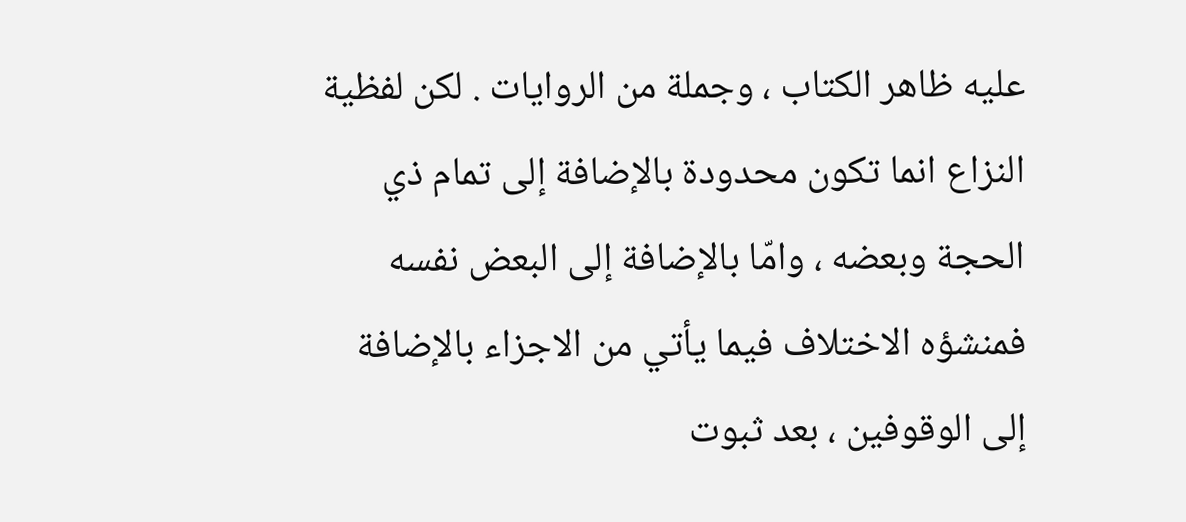عليه ظاهر الكتاب ، وجملة من الروايات . لكن لفظية النزاع انما تكون محدودة بالإضافة إلى تمام ذي الحجة وبعضه ، وامّا بالإضافة إلى البعض نفسه فمنشؤه الاختلاف فيما يأتي من الاجزاء بالإضافة إلى الوقوفين ، بعد ثبوت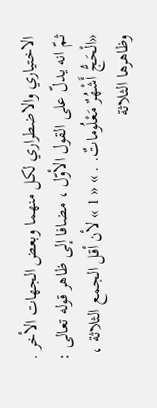الاختياري والاضطراري لكل منهما وبعض الجهات الأخر .
ثمّ انه يدلّ على القول الأوّل ، مضافا إلى ظاهر قوله تعالى : «الْحَجُّ أَشْهُرٌ مَعْلُوماتٌ. . » « 1 » لأن أقل الجمع الثلاثة ، وظاهرها الثلاثة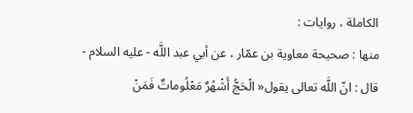الكاملة ، روايات :
منها : صحيحة معاوية بن عمّار ، عن أبي عبد اللَّه - عليه السلام - قال : انّ اللَّه تعالى يقول« الْحَجُّ أَشْهُرٌ مَعْلُوماتٌ فَمَنْ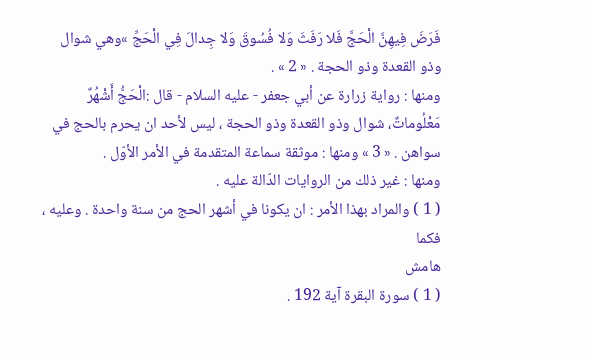فَرَضَ فِيهِنَّ الْحَجَّ فَلا رَفَثَ وَلا فُسُوقَ وَلا جِدالَ فِي الْحَجِّ »وهي شوال وذو القعدة وذو الحجة . « 2 » .
ومنها : رواية زرارة عن أبي جعفر - عليه السلام - قال :الْحَجُّ أَشْهُرٌ مَعْلُوماتٌ، شوال وذو القعدة وذو الحجة ، ليس لأحد ان يحرم بالحج في سواهن . « 3 » ومنها : موثقة سماعة المتقدمة في الأمر الأوّل .
ومنها : غير ذلك من الروايات الدّالة عليه .
( 1 ) والمراد بهذا الأمر : ان يكونا في أشهر الحج من سنة واحدة . وعليه ، فكما
هامش
( 1 ) سورة البقرة آية 192 .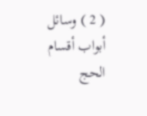( 2 ) وسائل أبواب أقسام الحج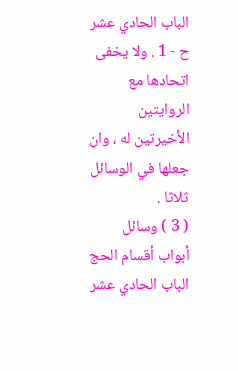الباب الحادي عشر ح - 1 . ولا يخفى اتحادها مع الروايتين الأخيرتين له ، وان جعلها في الوسائل ثلاثا .
( 3 ) وسائل أبواب أقسام الحج الباب الحادي عشر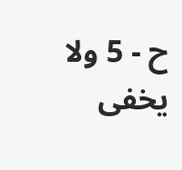ح - 5 ولا يخفى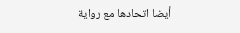أيضا اتحادها مع رواية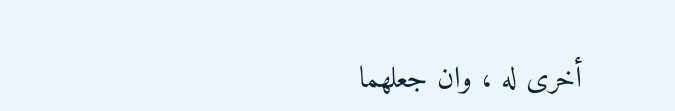أخرى له ، وان جعلهما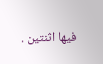فيها اثنتين .